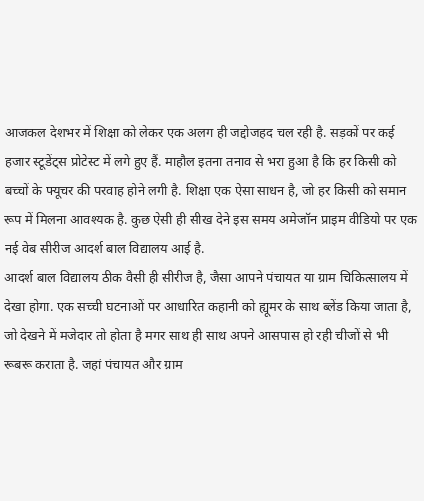आजकल देशभर में शिक्षा को लेकर एक अलग ही जद्दोजहद चल रही है. सड़कों पर कई हजार स्टूडेंट्स प्रोटेस्ट में लगे हुए हैं. माहौल इतना तनाव से भरा हुआ है कि हर किसी को बच्चों के फ्यूचर की परवाह होने लगी है. शिक्षा एक ऐसा साधन है, जो हर किसी को समान रूप में मिलना आवश्यक है. कुछ ऐसी ही सीख देने इस समय अमेजॉन प्राइम वीडियो पर एक नई वेब सीरीज आदर्श बाल विद्यालय आई है.
आदर्श बाल विद्यालय ठीक वैसी ही सीरीज है, जैसा आपने पंचायत या ग्राम चिकित्सालय में देखा होगा. एक सच्ची घटनाओं पर आधारित कहानी को ह्यूमर के साथ ब्लेंड किया जाता है, जो देखने में मजेदार तो होता है मगर साथ ही साथ अपने आसपास हो रही चीजों से भी रूबरू कराता है. जहां पंचायत और ग्राम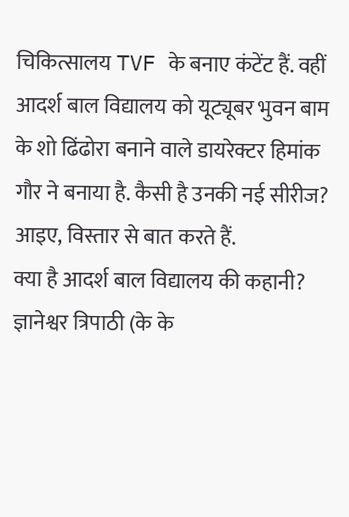चिकित्सालय TVF के बनाए कंटेंट हैं. वहीं आदर्श बाल विद्यालय को यूट्यूबर भुवन बाम के शो ढिंढोरा बनाने वाले डायरेक्टर हिमांक गौर ने बनाया है. कैसी है उनकी नई सीरीज? आइए, विस्तार से बात करते हैं.
क्या है आदर्श बाल विद्यालय की कहानी?
ज्ञानेश्वर त्रिपाठी (के के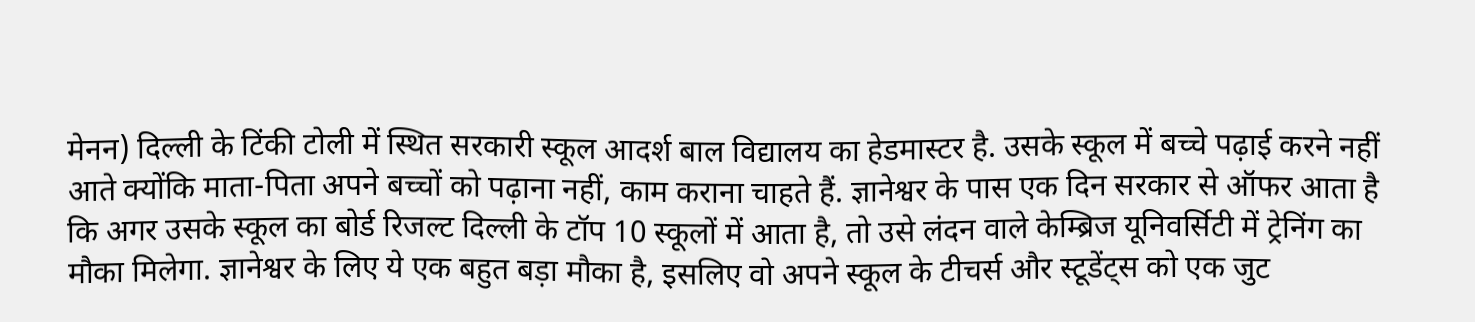मेनन) दिल्ली के टिंकी टोली में स्थित सरकारी स्कूल आदर्श बाल विद्यालय का हेडमास्टर है. उसके स्कूल में बच्चे पढ़ाई करने नहीं आते क्योंकि माता-पिता अपने बच्चों को पढ़ाना नहीं, काम कराना चाहते हैं. ज्ञानेश्वर के पास एक दिन सरकार से ऑफर आता है कि अगर उसके स्कूल का बोर्ड रिजल्ट दिल्ली के टॉप 10 स्कूलों में आता है, तो उसे लंदन वाले केम्ब्रिज यूनिवर्सिटी में ट्रेनिंग का मौका मिलेगा. ज्ञानेश्वर के लिए ये एक बहुत बड़ा मौका है, इसलिए वो अपने स्कूल के टीचर्स और स्टूडेंट्स को एक जुट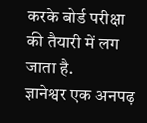करके बोर्ड परीक्षा की तैयारी में लग जाता है.
ज्ञानेश्वर एक अनपढ़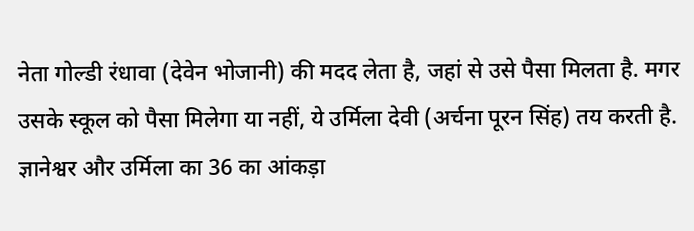नेता गोल्डी रंधावा (देवेन भोजानी) की मदद लेता है, जहां से उसे पैसा मिलता है. मगर उसके स्कूल को पैसा मिलेगा या नहीं, ये उर्मिला देवी (अर्चना पूरन सिंह) तय करती है. ज्ञानेश्वर और उर्मिला का 36 का आंकड़ा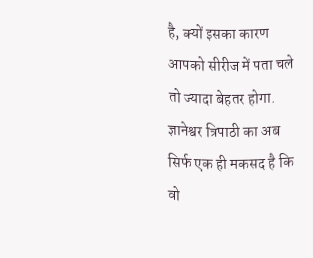है, क्यों इसका कारण आपको सीरीज में पता चले तो ज्यादा बेहतर होगा. ज्ञानेश्वर त्रिपाठी का अब सिर्फ एक ही मकसद है कि वो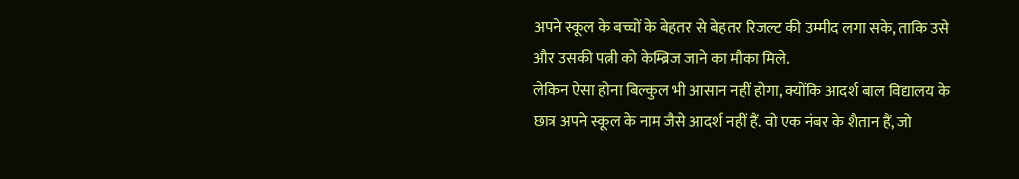अपने स्कूल के बच्चों के बेहतर से बेहतर रिजल्ट की उम्मीद लगा सके, ताकि उसे और उसकी पत्नी को केम्ब्रिज जाने का मौका मिले.
लेकिन ऐसा होना बिल्कुल भी आसान नहीं होगा, क्योंकि आदर्श बाल विद्यालय के छात्र अपने स्कूल के नाम जैसे आदर्श नहीं हैं. वो एक नंबर के शैतान हैं, जो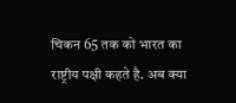चिकन 65 तक को भारत का राष्ट्रीय पक्षी कहते है. अब क्या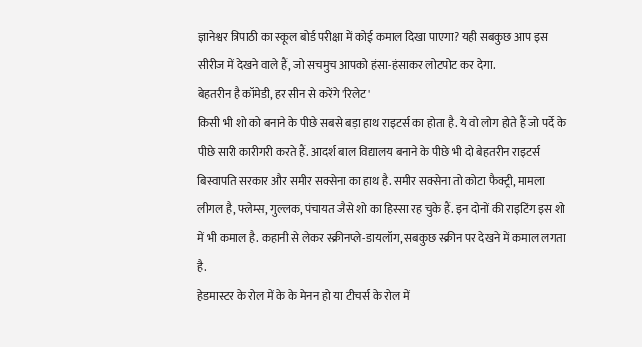ज्ञानेश्वर त्रिपाठी का स्कूल बोर्ड परीक्षा में कोई कमाल दिखा पाएगा? यही सबकुछ आप इस सीरीज में देखने वाले हैं, जो सचमुच आपको हंसा-हंसाकर लोटपोट कर देगा.
बेहतरीन है कॉमेडी, हर सीन से करेंगे 'रिलेट'
किसी भी शो को बनाने के पीछे सबसे बड़ा हाथ राइटर्स का होता है. ये वो लोग होते हैं जो पर्दे के पीछे सारी कारीगरी करते हैं. आदर्श बाल विद्यालय बनाने के पीछे भी दो बेहतरीन राइटर्स बिस्वापति सरकार और समीर सक्सेना का हाथ है. समीर सक्सेना तो कोटा फैक्ट्री, मामला लीगल है, फ्लेम्स, गुल्लक, पंचायत जैसे शो का हिस्सा रह चुके हैं. इन दोनों की राइटिंग इस शो में भी कमाल है. कहानी से लेकर स्क्रीनप्ले-डायलॉग, सबकुछ स्क्रीन पर देखने में कमाल लगता है.
हेडमास्टर के रोल में के के मेनन हो या टीचर्स के रोल में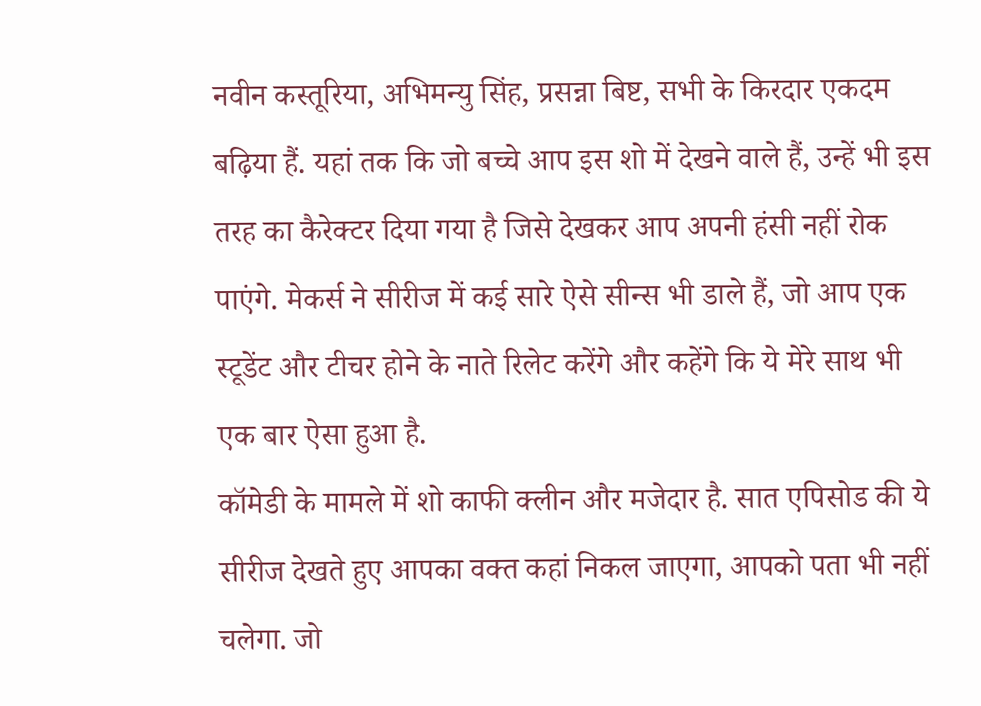नवीन कस्तूरिया, अभिमन्यु सिंह, प्रसन्ना बिष्ट, सभी के किरदार एकदम बढ़िया हैं. यहां तक कि जो बच्चे आप इस शो में देखने वाले हैं, उन्हें भी इस तरह का कैरेक्टर दिया गया है जिसे देखकर आप अपनी हंसी नहीं रोक पाएंगे. मेकर्स ने सीरीज में कई सारे ऐसे सीन्स भी डाले हैं, जो आप एक स्टूडेंट और टीचर होने के नाते रिलेट करेंगे और कहेंगे कि ये मेरे साथ भी एक बार ऐसा हुआ है.
कॉमेडी के मामले में शो काफी क्लीन और मजेदार है. सात एपिसोड की ये सीरीज देखते हुए आपका वक्त कहां निकल जाएगा, आपको पता भी नहीं चलेगा. जो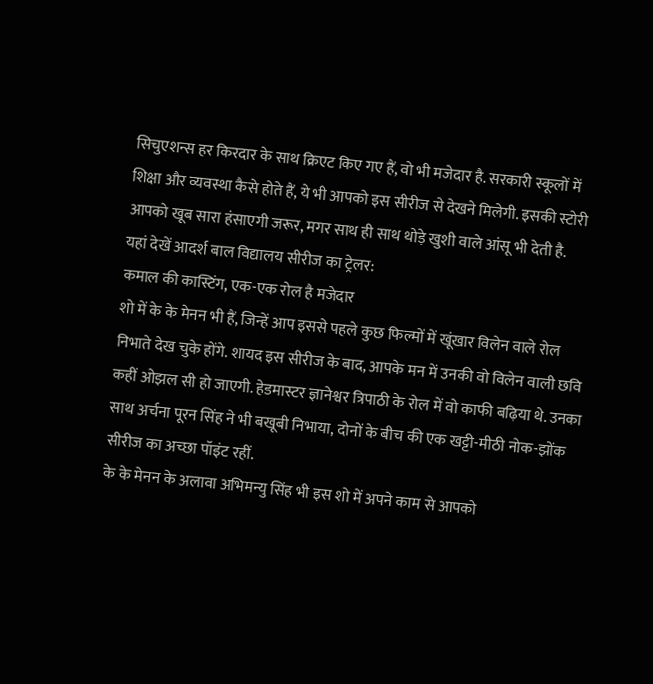सिचुएशन्स हर किरदार के साथ क्रिएट किए गए हैं, वो भी मजेदार है. सरकारी स्कूलों में शिक्षा और व्यवस्था कैसे होते हैं, ये भी आपको इस सीरीज से देखने मिलेगी. इसकी स्टोरी आपको खूब सारा हंसाएगी जरूर, मगर साथ ही साथ थोड़े खुशी वाले आंसू भी देती है.
यहां देखें आदर्श बाल विद्यालय सीरीज का ट्रेलर:
कमाल की कास्टिंग, एक-एक रोल है मजेदार
शो में के के मेनन भी हैं, जिन्हें आप इससे पहले कुछ फिल्मों में खूंखार विलेन वाले रोल निभाते देख चुके होंगे. शायद इस सीरीज के बाद, आपके मन में उनकी वो विलेन वाली छवि कहीं ओझल सी हो जाएगी. हेडमास्टर ज्ञानेश्वर त्रिपाठी के रोल में वो काफी बढ़िया थे. उनका साथ अर्चना पूरन सिंह ने भी बखूबी निभाया, दोनों के बीच की एक खट्टी-मीठी नोक-झोंक सीरीज का अच्छा पॉइंट रहीं.
के के मेनन के अलावा अभिमन्यु सिंह भी इस शो में अपने काम से आपको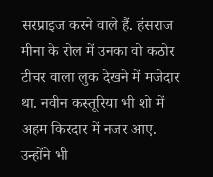सरप्राइज करने वाले हैं. हंसराज मीना के रोल में उनका वो कठोर टीचर वाला लुक देखने में मजेदार था. नवीन कस्तूरिया भी शो में अहम किरदार में नजर आए. उन्होंने भी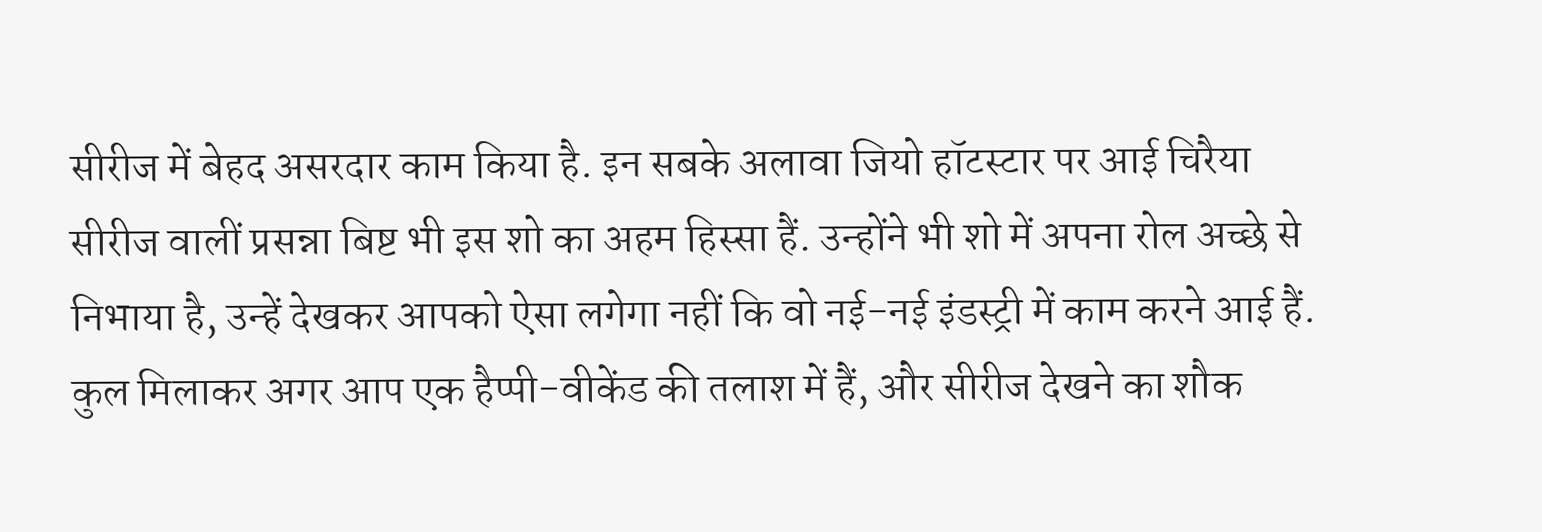सीरीज में बेहद असरदार काम किया है. इन सबके अलावा जियो हॉटस्टार पर आई चिरैया सीरीज वालीं प्रसन्ना बिष्ट भी इस शो का अहम हिस्सा हैं. उन्होंने भी शो में अपना रोल अच्छे से निभाया है, उन्हें देखकर आपको ऐसा लगेगा नहीं कि वो नई-नई इंडस्ट्री में काम करने आई हैं.
कुल मिलाकर अगर आप एक हैप्पी-वीकेंड की तलाश में हैं, और सीरीज देखने का शौक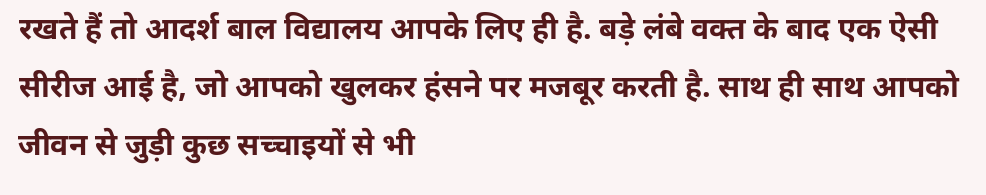रखते हैं तो आदर्श बाल विद्यालय आपके लिए ही है. बड़े लंबे वक्त के बाद एक ऐसी सीरीज आई है, जो आपको खुलकर हंसने पर मजबूर करती है. साथ ही साथ आपको जीवन से जुड़ी कुछ सच्चाइयों से भी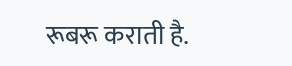रूबरू कराती है.